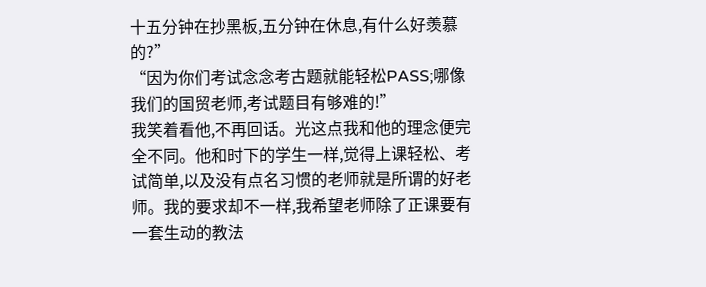十五分钟在抄黑板,五分钟在休息,有什么好羡慕的?”
“因为你们考试念念考古题就能轻松PASS;哪像我们的国贸老师,考试题目有够难的!”
我笑着看他,不再回话。光这点我和他的理念便完全不同。他和时下的学生一样,觉得上课轻松、考试简单,以及没有点名习惯的老师就是所谓的好老师。我的要求却不一样,我希望老师除了正课要有一套生动的教法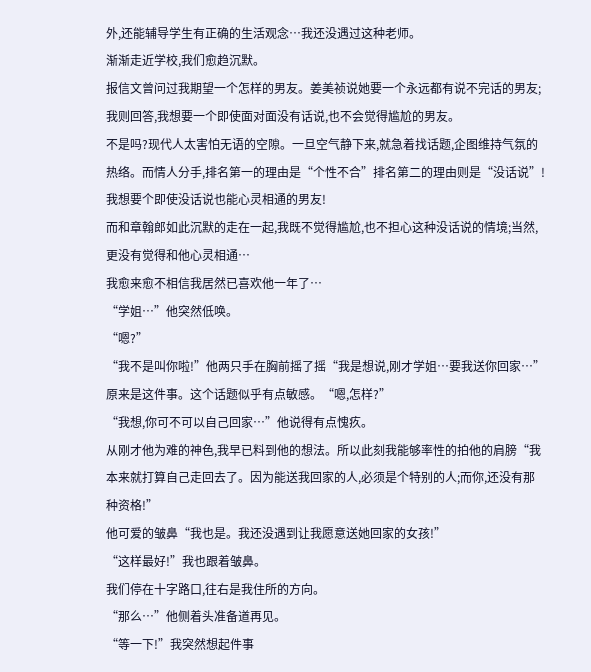外,还能辅导学生有正确的生活观念…我还没遇过这种老师。
渐渐走近学校,我们愈趋沉默。
报信文曾问过我期望一个怎样的男友。姜美祯说她要一个永远都有说不完话的男友;我则回答,我想要一个即使面对面没有话说,也不会觉得尴尬的男友。
不是吗?现代人太害怕无语的空隙。一旦空气静下来,就急着找话题,企图维持气氛的热络。而情人分手,排名第一的理由是“个性不合”排名第二的理由则是“没话说”!
我想要个即使没话说也能心灵相通的男友!
而和章翰郎如此沉默的走在一起,我既不觉得尴尬,也不担心这种没话说的情境;当然,更没有觉得和他心灵相通…
我愈来愈不相信我居然已喜欢他一年了…
“学姐…”他突然低唤。
“嗯?”
“我不是叫你啦!”他两只手在胸前摇了摇“我是想说,刚才学姐…要我送你回家…”
原来是这件事。这个话题似乎有点敏感。“嗯,怎样?”
“我想,你可不可以自己回家…”他说得有点愧疚。
从刚才他为难的神色,我早已料到他的想法。所以此刻我能够率性的拍他的肩膀“我本来就打算自己走回去了。因为能送我回家的人,必须是个特别的人;而你,还没有那种资格!”
他可爱的皱鼻“我也是。我还没遇到让我愿意送她回家的女孩!”
“这样最好!”我也跟着皱鼻。
我们停在十字路口,往右是我住所的方向。
“那么…”他侧着头准备道再见。
“等一下!”我突然想起件事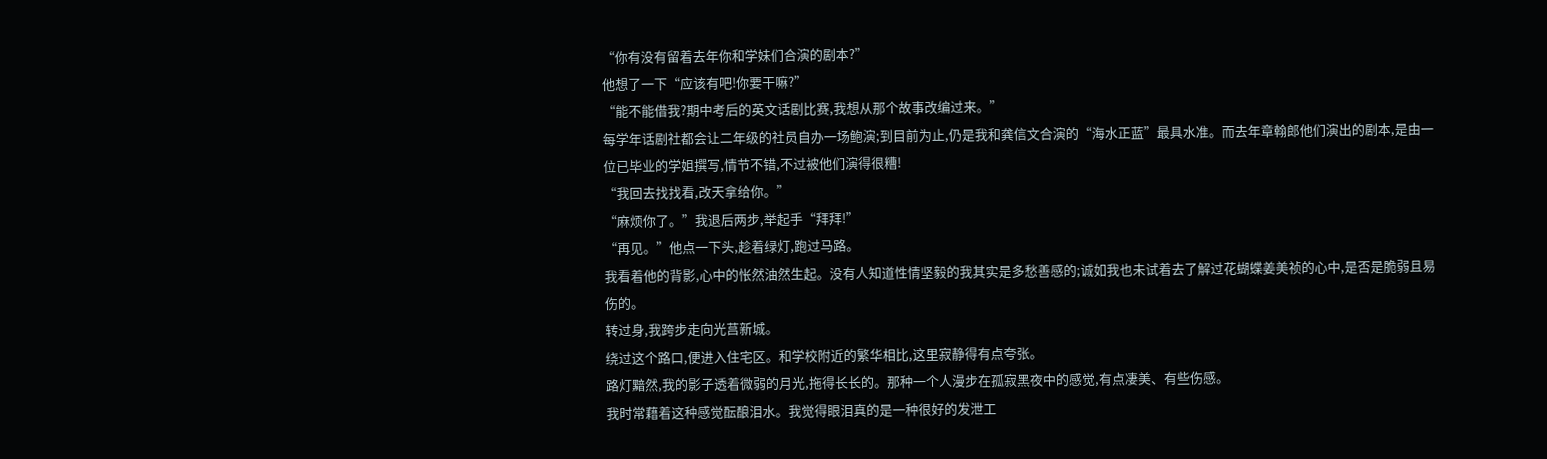“你有没有留着去年你和学妹们合演的剧本?”
他想了一下“应该有吧!你要干嘛?”
“能不能借我?期中考后的英文话剧比赛,我想从那个故事改编过来。”
每学年话剧社都会让二年级的社员自办一场鲍演;到目前为止,仍是我和龚信文合演的“海水正蓝”最具水准。而去年章翰郎他们演出的剧本,是由一位已毕业的学姐撰写,情节不错,不过被他们演得很糟!
“我回去找找看,改天拿给你。”
“麻烦你了。”我退后两步,举起手“拜拜!”
“再见。”他点一下头,趁着绿灯,跑过马路。
我看着他的背影,心中的怅然油然生起。没有人知道性情坚毅的我其实是多愁善感的;诚如我也未试着去了解过花蝴蝶姜美祯的心中,是否是脆弱且易伤的。
转过身,我跨步走向光莒新城。
绕过这个路口,便进入住宅区。和学校附近的繁华相比,这里寂静得有点夸张。
路灯黯然,我的影子透着微弱的月光,拖得长长的。那种一个人漫步在孤寂黑夜中的感觉,有点凄美、有些伤感。
我时常藉着这种感觉酝酿泪水。我觉得眼泪真的是一种很好的发泄工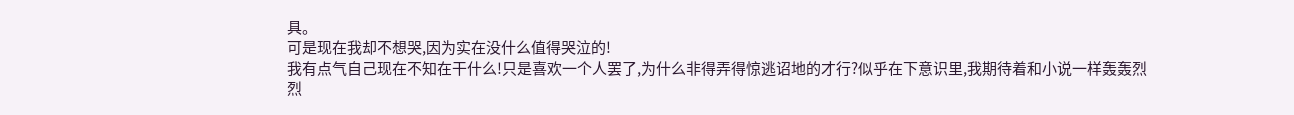具。
可是现在我却不想哭,因为实在没什么值得哭泣的!
我有点气自己现在不知在干什么!只是喜欢一个人罢了,为什么非得弄得惊逃诏地的才行?似乎在下意识里,我期待着和小说一样轰轰烈烈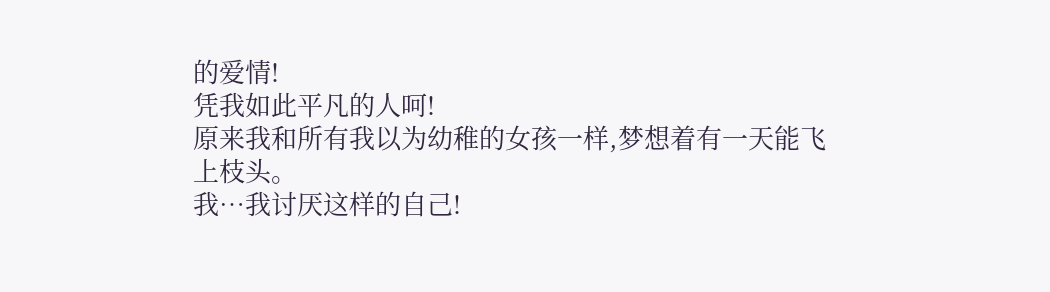的爱情!
凭我如此平凡的人呵!
原来我和所有我以为幼稚的女孩一样,梦想着有一天能飞上枝头。
我…我讨厌这样的自己!